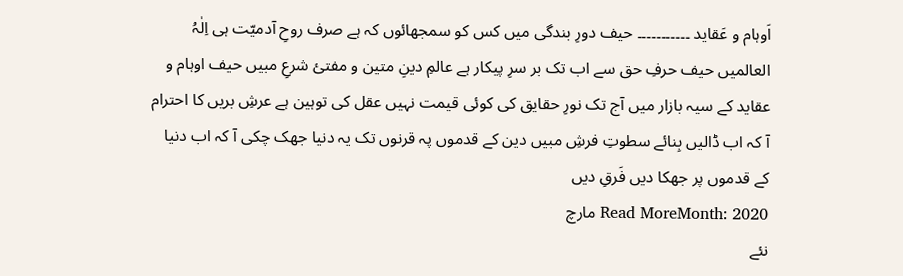اَوہام و عَقاید ۔۔۔۔۔۔۔۔۔۔۔ حیف دورِ بندگی میں کس کو سمجھائوں کہ ہے صرف روحِ آدمیّت ہی اِلٰہُ العالمیں حیف حرفِ حق سے اب تک بر سرِ پیکار ہے عالمِ دینِ متین و مفتئ شرعِ مبیں حیف اوہام و عقاید کے سیہ بازار میں آج تک نورِ حقایق کی کوئی قیمت نہیں عقل کی توہین ہے عرشِ بریں کا احترام آ کہ اب ڈالیں بِنائے سطوتِ فرشِ مبیں دین کے قدموں پہ قرنوں تک یہ دنیا جھک چکی آ کہ اب دنیا کے قدموں پر جھکا دیں فَرقِ دیں
Read MoreMonth: 2020 مارچ
نئے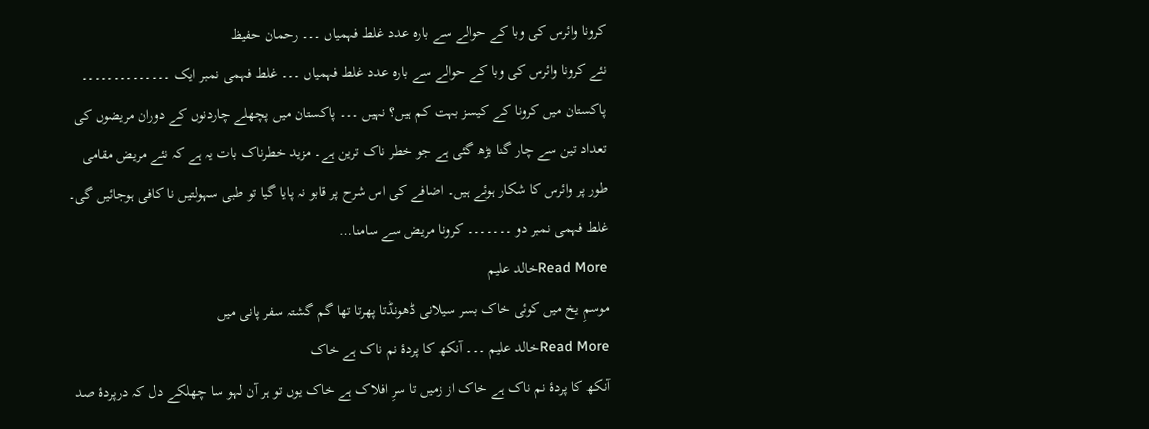کرونا وائرس کی وبا کے حوالے سے بارہ عدد غلط فہمیاں ۔۔۔ رحمان حفیظ
نئے کرونا وائرس کی وبا کے حوالے سے بارہ عدد غلط فہمیاں ۔۔۔ غلط فہمی نمبر ایک ۔۔۔۔۔۔۔۔۔۔۔۔۔۔ پاکستان میں کرونا کے کیسز بہت کم ہیں؟ نہیں ۔۔۔ پاکستان میں پچھلے چاردنوں کے دوران مریضوں کی تعداد تین سے چار گنا بڑھ گئی ہے جو خطر ناک ترین ہے۔ مزید خطرناک بات یہ ہے کہ نئے مریض مقامی طور پر وائرس کا شکار ہوئے ہیں۔ اضافے کی اس شرح پر قابو نہ پایا گیا تو طبی سہولتیں نا کافی ہوجائیں گی۔ غلط فہمی نمبر دو ۔۔۔۔۔۔۔ کرونا مریض سے سامنا…
Read Moreخالد علیم
موسمِ یخ میں کوئی خاک بسر سیلانی ڈھونڈتا پھرتا تھا گم گشتہ سفر پانی میں
Read Moreخالد علیم ۔۔۔ آنکھ کا پردۂ نم ناک ہے خاک
آنکھ کا پردۂ نم ناک ہے خاک از زمیں تا سرِ افلاک ہے خاک یوں تو ہر آن لہو سا چھلکے دل کہ درپردۂ صد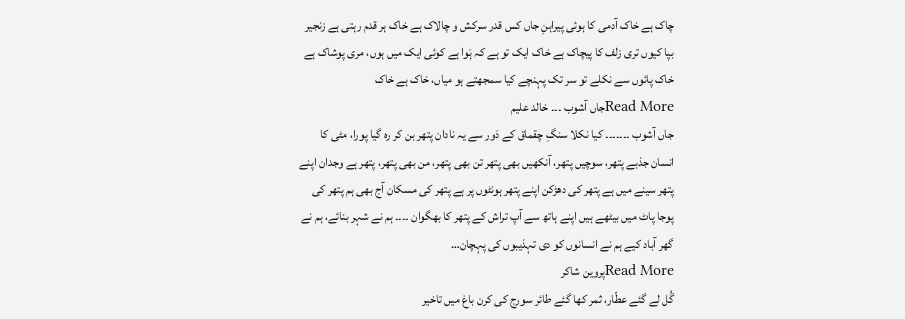چاک ہے خاک آدمی کا ہوئی پیراہنِ جاں کس قدر سرکش و چالاک ہے خاک ہر قدم رہتی ہے زنجیر بپا کیوں تری زلف کا پیچاک ہے خاک ایک تو ہے کہ ہَوا ہے کوئی ایک میں ہوں، مری پوشاک ہے خاک پائوں سے نکلے تو سر تک پہنچے کیا سمجھتے ہو میاں، خاک ہے خاک
Read Moreجاں آشوب ۔۔۔ خالد علیم
جاں آشوب ۔۔۔۔۔۔۔ کیا نکلا سنگِ چقماق کے دَور سے یہ نادان پتھر بن کر رہ گیا پورا، مٹی کا انسان جذبے پتھر، سوچیں پتھر، آنکھیں بھی پتھر تن بھی پتھر، من بھی پتھر، پتھر ہے وجدان اپنے پتھر سینے میں ہے پتھر کی دھڑکن اپنے پتھر ہونٹوں پر ہے پتھر کی مسکان آج بھی ہم پتھر کی پوجا پاٹ میں بیٹھے ہیں اپنے ہاتھ سے آپ تراش کے پتھر کا بھگوان ۔۔۔۔ ہم نے شہر بنائے، ہم نے گھر آباد کیے ہم نے انسانوں کو دی تہذیبوں کی پہچان…
Read Moreپروین شاکر
گُل لے گئے عطّار، ثمر کھا گئے طائر سورج کی کرن باغ میں تاخیر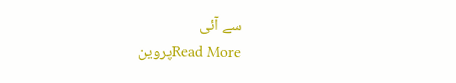سے آئی
Read Moreپروین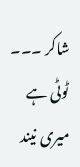شاکر ۔۔۔ ٹوٹی ہے میری نیند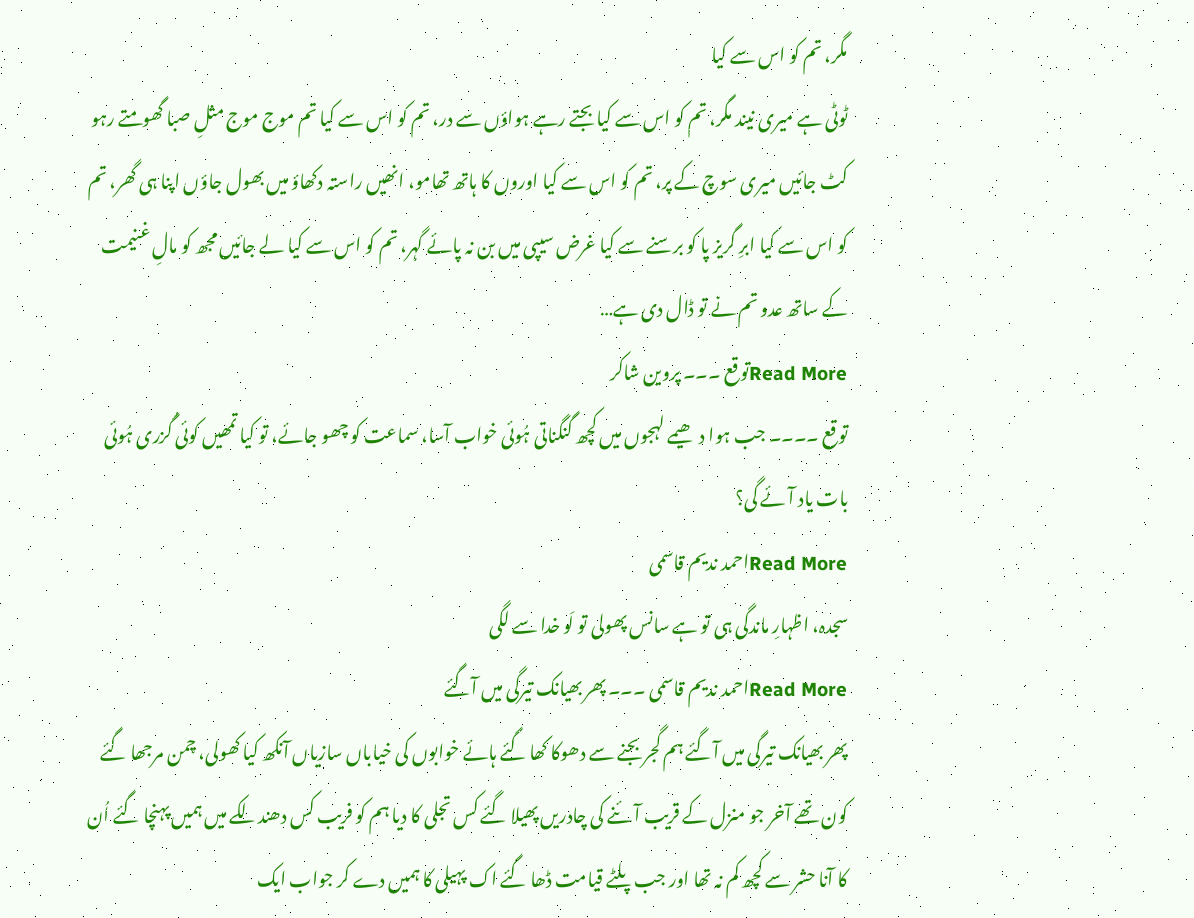مگر، تم کو اس سے کیا
ٹوٹی ہے میری نیند مگر، تم کو اس سے کیا بجتے رہے ہواؤں سے در، تم کو اس سے کیا تم موج موج مثلِ صبا گھومتے رہو کٹ جائیں میری سوچ کے پر، تم کو اس سے کیا اوروں کا ہاتھ تھامو، انھیں راستہ دکھاؤ میں بھول جاؤں اپنا ہی گھر، تم کو اس سے کیا ابرِ گریز پا کو برسنے سے کیا غرض سیپی میں بن نہ پائے گہر، تم کو اس سے کیا لے جائیں مجھ کو مالِ غنیمت کے ساتھ عدو تم نے تو ڈال دی ہے…
Read Moreتوقع ۔۔۔ پروین شاکر
توقع ۔۔۔۔ جب ہوا دھیمے لہجوں میں کچھ گنگناتی ہُوئی خواب آسا، سماعت کو چھو جائے، تو کیا تمھیں کوئی گُزری ہُوئی بات یاد آئے گی؟
Read Moreاحمد ندیم قاسمی
سجدہ، اظہارِ ماندگی ہی تو ہے سانس پھولی تو لَو خدا سے لگی
Read Moreاحمد ندیم قاسمی ۔۔۔ پھر بھیانک تیرگی میں آگئے
پھر بھیانک تیرگی میں آگئے ہم گجر بجنے سے دھوکا کھا گئے ہائے خوابوں کی خیاباں سازیاں آنکھ کیا کھولی، چمن مرجھا گئے کون تھے آخر جو منزل کے قریب آئنے کی چادریں پھیلا گئے کس تجلی کا دیا ہم کو فریب کس دھندلکے میں ہمیں پہنچا گئے اُن کا آنا حشر سے کچھ کم نہ تھا اور جب پلٹے قیامت ڈھا گئے اک پہیلی کا ہمیں دے کر جواب ایک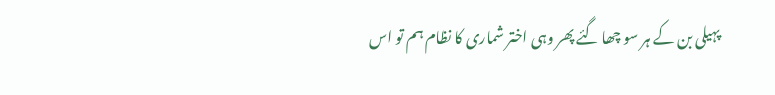پہیلی بن کے ہر سو چھا گئے پھر وہی اختر شماری کا نظام ہم تو اس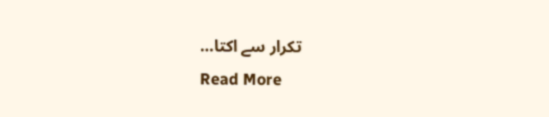تکرار سے اکتا…
Read More